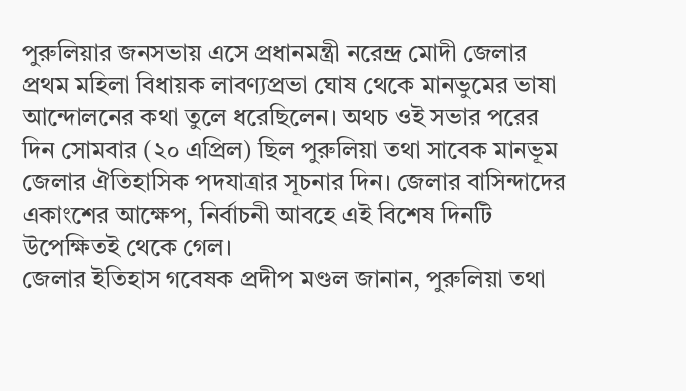পুরুলিয়ার জনসভায় এসে প্রধানমন্ত্রী নরেন্দ্র মোদী জেলার প্রথম মহিলা বিধায়ক লাবণ্যপ্রভা ঘোষ থেকে মানভুমের ভাষা আন্দোলনের কথা তুলে ধরেছিলেন। অথচ ওই সভার পরের দিন সোমবার (২০ এপ্রিল) ছিল পুরুলিয়া তথা সাবেক মানভূম জেলার ঐতিহাসিক পদযাত্রার সূচনার দিন। জেলার বাসিন্দাদের একাংশের আক্ষেপ, নির্বাচনী আবহে এই বিশেষ দিনটি উপেক্ষিতই থেকে গেল।
জেলার ইতিহাস গবেষক প্রদীপ মণ্ডল জানান, পুরুলিয়া তথা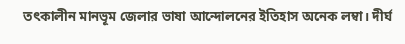তৎকালীন মানভূম জেলার ভাষা আন্দোলনের ইতিহাস অনেক লম্বা। দীর্ঘ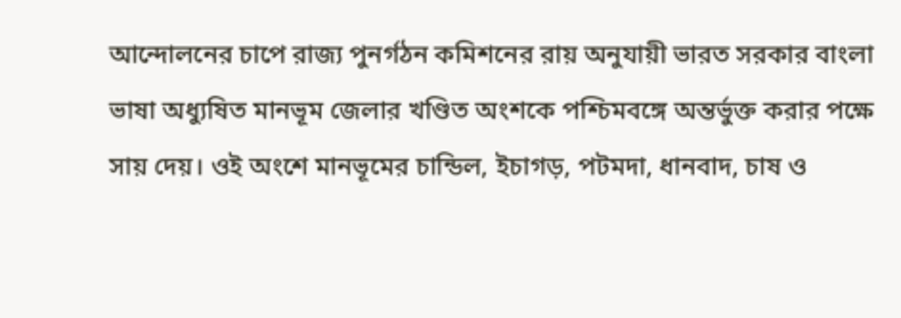আন্দোলনের চাপে রাজ্য পুনর্গঠন কমিশনের রায় অনুযায়ী ভারত সরকার বাংলা ভাষা অধ্যুষিত মানভূম জেলার খণ্ডিত অংশকে পশ্চিমবঙ্গে অন্তর্ভুক্ত করার পক্ষে সায় দেয়। ওই অংশে মানভূমের চান্ডিল, ইচাগড়, পটমদা, ধানবাদ, চাষ ও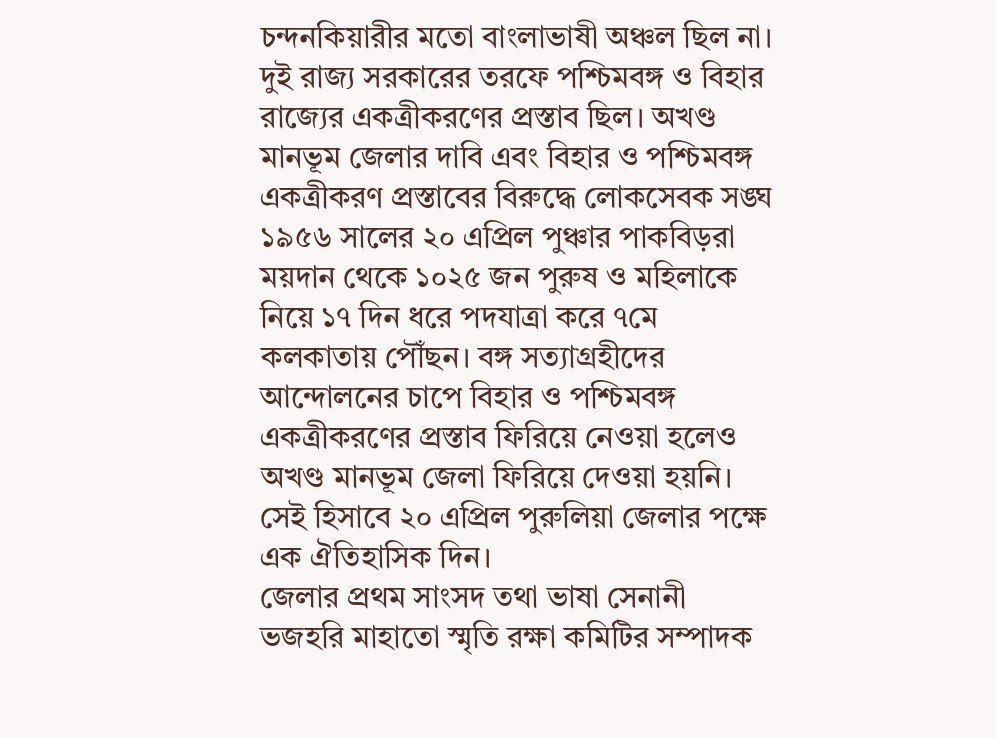চন্দনকিয়ারীর মতো বাংলাভাষী অঞ্চল ছিল না। দুই রাজ্য সরকারের তরফে পশ্চিমবঙ্গ ও বিহার রাজ্যের একত্রীকরণের প্রস্তাব ছিল। অখণ্ড মানভূম জেলার দাবি এবং বিহার ও পশ্চিমবঙ্গ একত্রীকরণ প্রস্তাবের বিরুদ্ধে লোকসেবক সঙ্ঘ ১৯৫৬ সালের ২০ এপ্রিল পুঞ্চার পাকবিড়রা ময়দান থেকে ১০২৫ জন পুরুষ ও মহিলাকে নিয়ে ১৭ দিন ধরে পদযাত্ৰা করে ৭মে কলকাতায় পৌঁছন। বঙ্গ সত্যাগ্রহীদের আন্দোলনের চাপে বিহার ও পশ্চিমবঙ্গ একত্রীকরণের প্রস্তাব ফিরিয়ে নেওয়া হলেও অখণ্ড মানভূম জেলা ফিরিয়ে দেওয়া হয়নি। সেই হিসাবে ২০ এপ্রিল পুরুলিয়া জেলার পক্ষে এক ঐতিহাসিক দিন।
জেলার প্রথম সাংসদ তথা ভাষা সেনানী ভজহরি মাহাতো স্মৃতি রক্ষা কমিটির সম্পাদক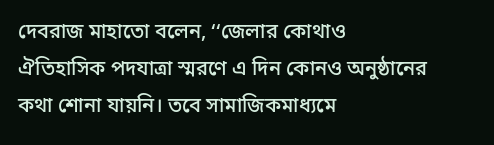দেবরাজ মাহাতো বলেন, ‘‘জেলার কোথাও ঐতিহাসিক পদযাত্রা স্মরণে এ দিন কোনও অনুষ্ঠানের কথা শোনা যায়নি। তবে সামাজিকমাধ্যমে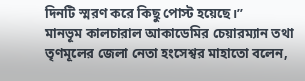দিনটি স্মরণ করে কিছু পোস্ট হয়েছে।’’
মানভূম কালচারাল আকাডেমির চেয়ারম্যান তথা তৃণমূলের জেলা নেতা হংসেশ্বর মাহাতো বলেন,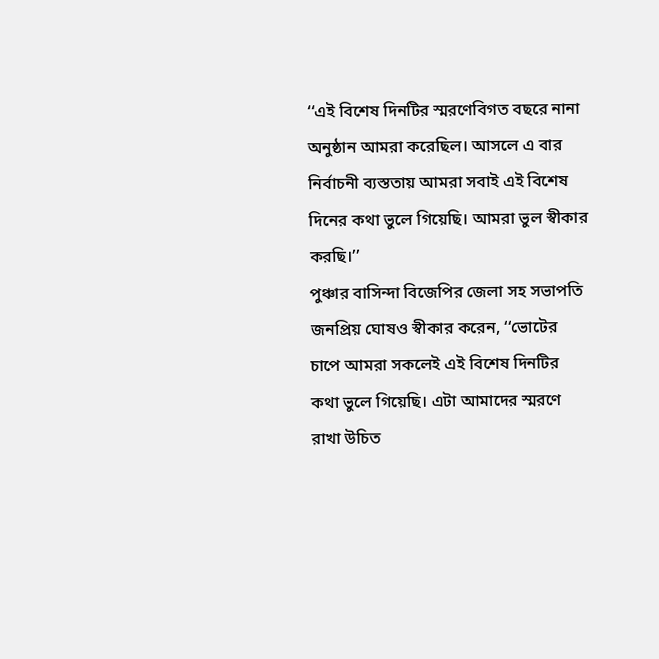‘‘এই বিশেষ দিনটির স্মরণেবিগত বছরে নানা অনুষ্ঠান আমরা করেছিল। আসলে এ বার নির্বাচনী ব্যস্ততায় আমরা সবাই এই বিশেষ দিনের কথা ভুলে গিয়েছি। আমরা ভুল স্বীকার করছি।’’
পুঞ্চার বাসিন্দা বিজেপির জেলা সহ সভাপতি জনপ্রিয় ঘোষও স্বীকার করেন, ‘‘ভোটের চাপে আমরা সকলেই এই বিশেষ দিনটির কথা ভুলে গিয়েছি। এটা আমাদের স্মরণে রাখা উচিত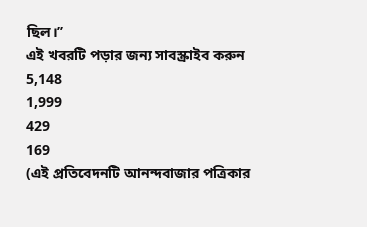ছিল।’’
এই খবরটি পড়ার জন্য সাবস্ক্রাইব করুন
5,148
1,999
429
169
(এই প্রতিবেদনটি আনন্দবাজার পত্রিকার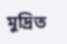মুদ্রিত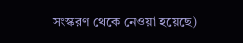সংস্করণ থেকে নেওয়া হয়েছে)